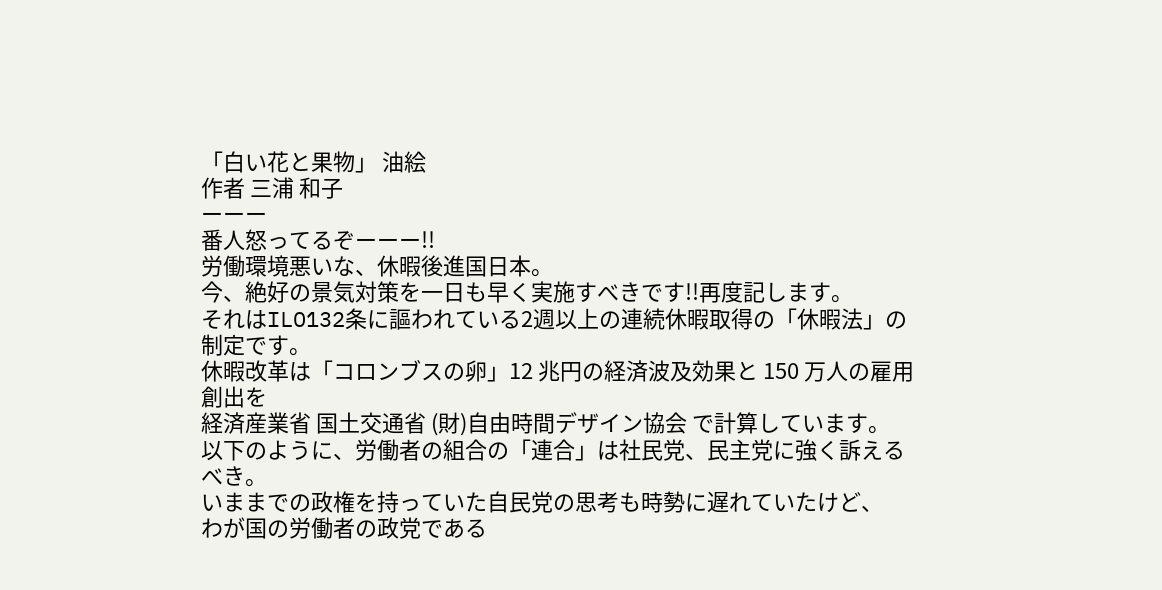「白い花と果物」 油絵
作者 三浦 和子
ーーー
番人怒ってるぞーーー!!
労働環境悪いな、休暇後進国日本。
今、絶好の景気対策を一日も早く実施すべきです!!再度記します。
それはILO132条に謳われている2週以上の連続休暇取得の「休暇法」の制定です。
休暇改革は「コロンブスの卵」12 兆円の経済波及効果と 150 万人の雇用創出を
経済産業省 国土交通省 (財)自由時間デザイン協会 で計算しています。
以下のように、労働者の組合の「連合」は社民党、民主党に強く訴えるべき。
いままでの政権を持っていた自民党の思考も時勢に遅れていたけど、
わが国の労働者の政党である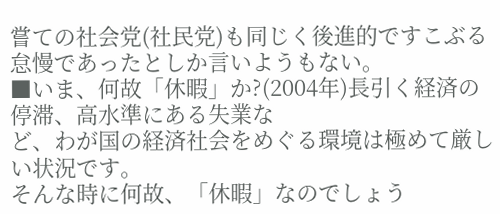嘗ての社会党(社民党)も同じく後進的ですこぶる
怠慢であったとしか言いようもない。
■いま、何故「休暇」か?(2004年)長引く経済の停滞、高水準にある失業な
ど、わが国の経済社会をめぐる環境は極めて厳しい状況です。
そんな時に何故、「休暇」なのでしょう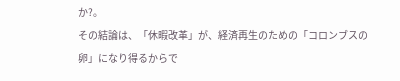か?。
その結論は、「休暇改革」が、経済再生のための「コロンブスの卵」になり得るからで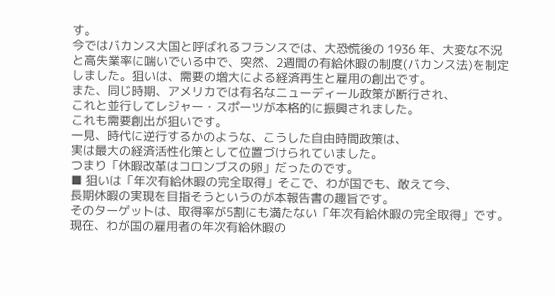す。
今ではバカンス大国と呼ばれるフランスでは、大恐慌後の 1936 年、大変な不況
と高失業率に喘いでいる中で、突然、2週間の有給休暇の制度(バカンス法)を制定
しました。狙いは、需要の増大による経済再生と雇用の創出です。
また、同じ時期、アメリカでは有名なニューディール政策が断行され、
これと並行してレジャー・スポーツが本格的に振興されました。
これも需要創出が狙いです。
一見、時代に逆行するかのような、こうした自由時間政策は、
実は最大の経済活性化策として位置づけられていました。
つまり「休暇改革はコロンブスの卵」だったのです。
■ 狙いは「年次有給休暇の完全取得」そこで、わが国でも、敢えて今、
長期休暇の実現を目指そうというのが本報告書の趣旨です。
そのターゲットは、取得率が5割にも満たない「年次有給休暇の完全取得」です。
現在、わが国の雇用者の年次有給休暇の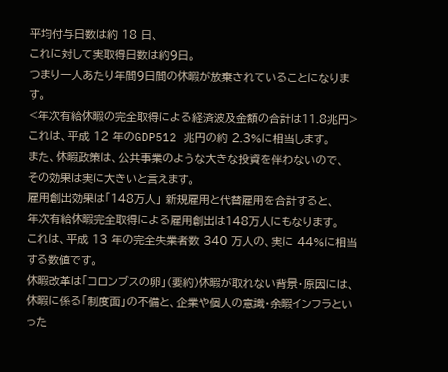平均付与日数は約 18 日、
これに対して実取得日数は約9日。
つまり一人あたり年間9日間の休暇が放棄されていることになります。
<年次有給休暇の完全取得による経済波及金額の合計は11.8兆円>
これは、平成 12 年のGDP512 兆円の約 2.3%に相当します。
また、休暇政策は、公共事業のような大きな投資を伴わないので、
その効果は実に大きいと言えます。
雇用創出効果は「148万人」 新規雇用と代替雇用を合計すると、
年次有給休暇完全取得による雇用創出は148万人にもなります。
これは、平成 13 年の完全失業者数 340 万人の、実に 44%に相当する数値です。
休暇改革は「コロンブスの卵」(要約)休暇が取れない背景・原因には、
休暇に係る「制度面」の不備と、企業や個人の意識・余暇インフラといった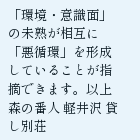「環境・意識面」の未熟が相互に「悪循環」を形成していることが指摘できます。以上
森の番人 軽井沢 貸し別荘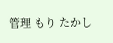管理 もり たかし